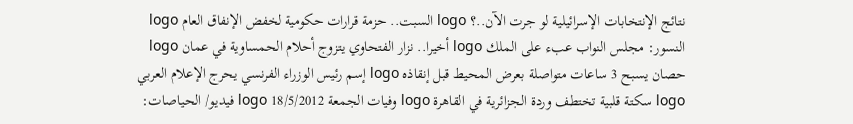نتائج الإنتخابات الإسرائيلية لو جرت الآن..؟ logo السبت.. حزمة قرارات حكومية لخفض الإنفاق العام logo النسور: مجلس النواب عبء على الملك logo أخيرا.. نزار الفتحاوي يتزوج أحلام الحمساوية في عمان logo حصان يسبح 3 ساعات متواصلة بعرض المحيط قبل إنقاذه logo إسم رئيس الوزراء الفرنسي يحرج الإعلام العربي logo سكتة قلبية تختطف وردة الجزائرية في القاهرة logo وفيات الجمعة 18/5/2012 logo فيديو/ الحياصات: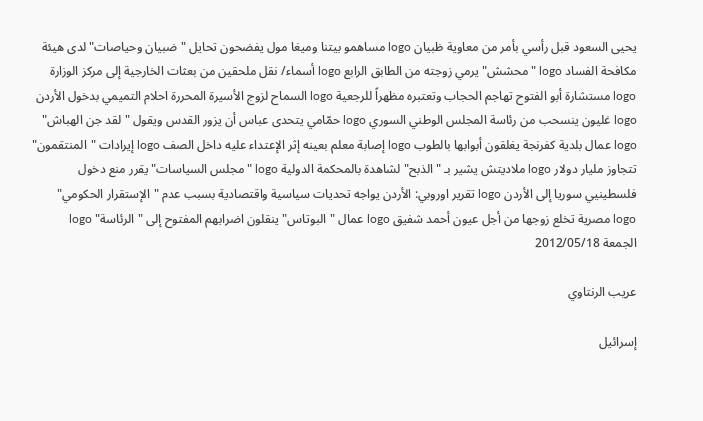يحيى السعود قبل رأسي بأمر من معاوية ظبيان logo مساهمو بيتنا وميغا مول يفضحون تحايل "ضبيان وحياصات" لدى هيئة مكافحة الفساد logo "محشش" يرمي زوجته من الطابق الرابع logo أسماء/ نقل ملحقين من بعثات الخارجية إلى مركز الوزارة logo مستشارة أبو الفتوح تهاجم الحجاب وتعتبره مظهراً للرجعية logo السماح لزوج الأسيرة المحررة احلام التميمي بدخول الأردن logo غليون ينسحب من رئاسة المجلس الوطني السوري logo حمّامي يتحدى عباس أن يزور القدس ويقول "لقد جن الهباش" logo عمال بلدية كفرنجة يغلقون أبوابها بالطوب logo إصابة معلم بعينه إثر الإعتداء عليه داخل الصف logo إيرادات "المنتقمون" تتجاوز مليار دولار logo ملاديتش يشير بـ "الذبح" لشاهدة بالمحكمة الدولية logo "مجلس السياسات" يقرر منع دخول فلسطينيي سوريا إلى الأردن logo تقرير اوروبي: الأردن يواجه تحديات سياسية واقتصادية بسبب عدم "الإستقرار الحكومي" logo مصرية تخلع زوجها من أجل عيون أحمد شفيق logo عمال "البوتاس" ينقلون اضرابهم المفتوح إلى "الرئاسة" logo
الجمعة 2012/05/18

عريب الرنتاوي

إسرائيل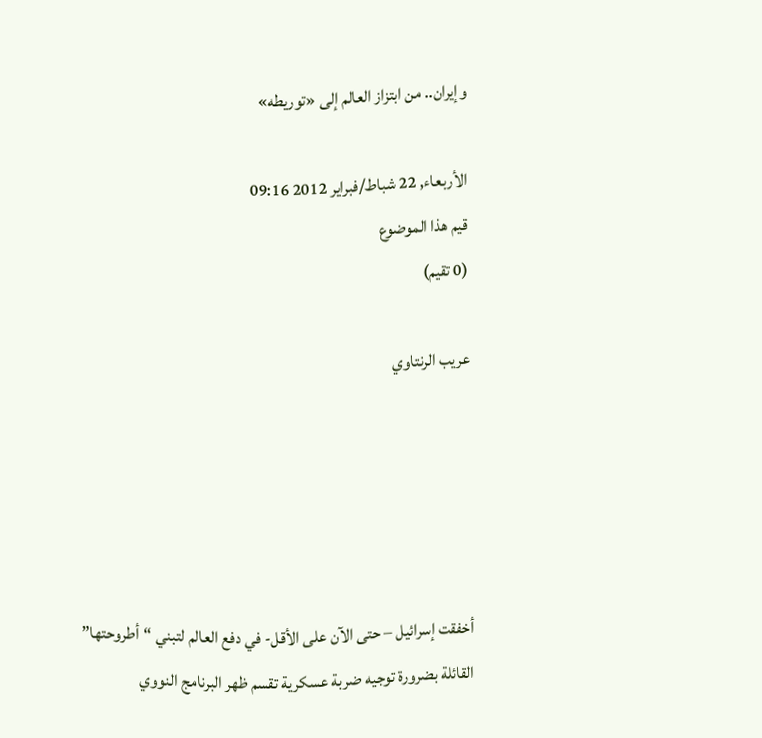وإيران.. من ابتزاز العالم إلى «توريطه»

الأربعاء, 22 شباط/فبراير 2012 09:16
قيم هذا الموضوع
(0 تقيم)

عريب الرنتاوي





أخفقت إسرائيل – حتى الآن على الأقل- في دفع العالم لتبني “أطروحتها” القائلة بضرورة توجيه ضربة عسكرية تقسم ظهر البرنامج النووي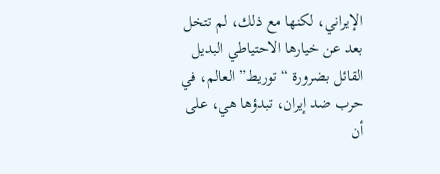الإيراني، لكنها مع ذلك، لم تتخل بعد عن خيارها الاحتياطي البديل القائل بضرورة “توريط” العالم، في حرب ضد إيران، تبدؤها هي، على أن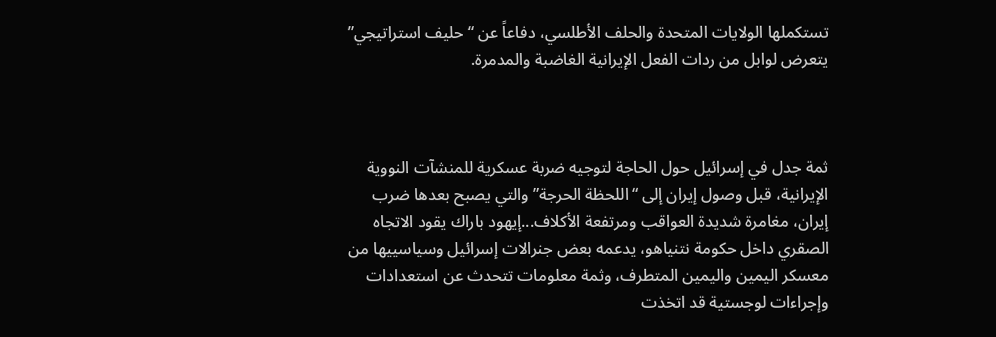تستكملها الولايات المتحدة والحلف الأطلسي، دفاعاً عن “حليف استراتيجي” يتعرض لوابل من ردات الفعل الإيرانية الغاضبة والمدمرة.



ثمة جدل في إسرائيل حول الحاجة لتوجيه ضربة عسكرية للمنشآت النووية الإيرانية، قبل وصول إيران إلى “اللحظة الحرجة” والتي يصبح بعدها ضرب إيران، مغامرة شديدة العواقب ومرتفعة الأكلاف...إيهود باراك يقود الاتجاه الصقري داخل حكومة نتنياهو، يدعمه بعض جنرالات إسرائيل وسياسييها من معسكر اليمين واليمين المتطرف، وثمة معلومات تتحدث عن استعدادات وإجراءات لوجستية قد اتخذت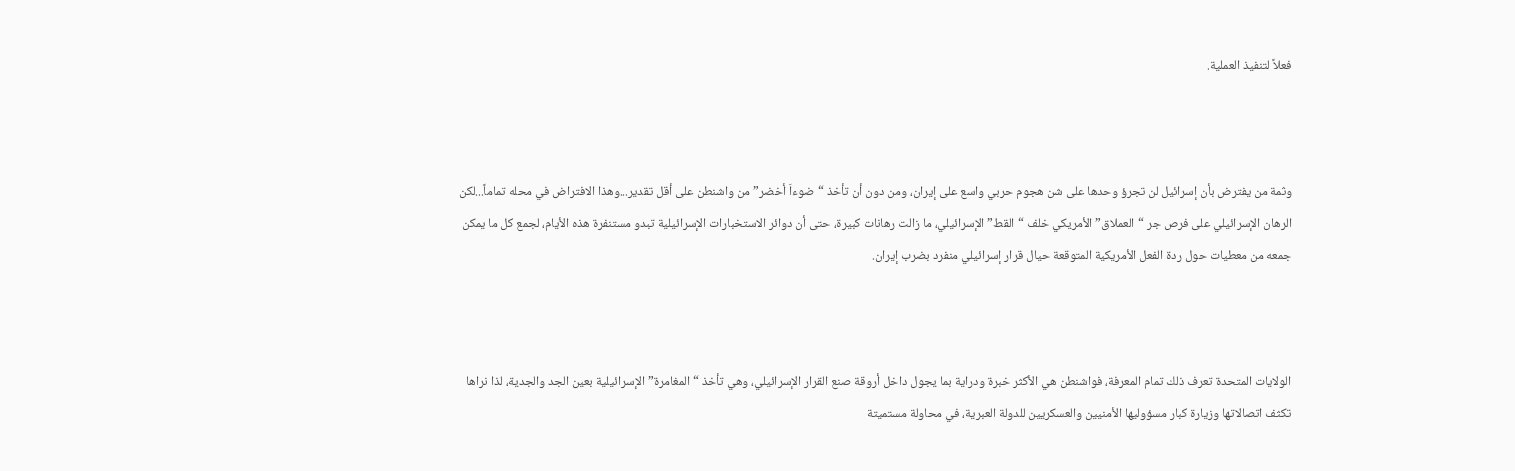فعلاً لتنفيذ العملية.



وثمة من يفترض بأن إسرائيل لن تجرؤ وحدها على شن هجوم حربي واسع على إيران، ومن دون أن تأخذ “ضوءاَ أخضر” من واشنطن على أقل تقدير...وهذا الافتراض في محله تماماً...لكن الرهان الإسرائيلي على فرص جر “العملاق” الأمريكي خلف “القط” الإسرائيلي، ما زالت رهانات كبيرة، حتى أن دوائر الاستخبارات الإسرائيلية تبدو مستنفرة هذه الأيام، لجمع كل ما يمكن جمعه من معطيات حول ردة الفعل الأمريكية المتوقعة حيال قرار إسرائيلي منفرد بضرب إيران.



الولايات المتحدة تعرف ذلك تمام المعرفة، فواشنطن هي الأكثر خبرة ودراية بما يجول داخل أروقة صنع القرار الإسرائيلي، وهي تأخذ “المغامرة” الإسرائيلية بعين الجد والجدية، لذا نراها تكثف اتصالاتها وزيارة كبار مسؤوليها الأمنيين والعسكريين للدولة العبرية، في محاولة مستميتة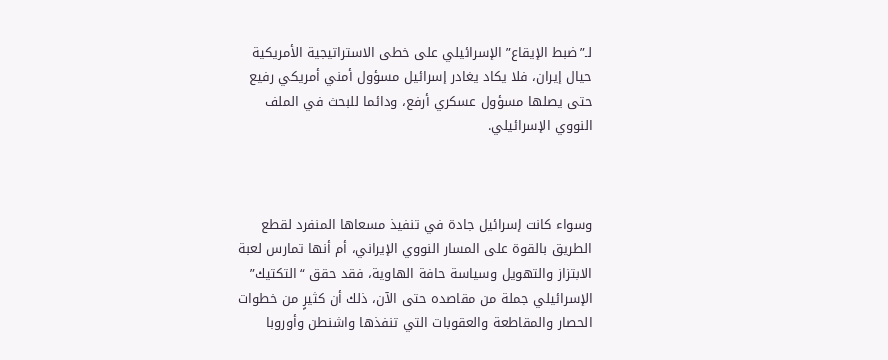لـ”ضبط الإيقاع” الإسرائيلي على خطى الاستراتيجية الأمريكية حيال إيران، فلا يكاد يغادر إسرائيل مسؤول أمني أمريكي رفيع حتى يصلها مسؤول عسكري أرفع، ودائما للبحث في الملف النووي الإسرائيلي.



وسواء كانت إسرائيل جادة في تنفيذ مسعاها المنفرد لقطع الطريق بالقوة على المسار النووي الإيراني، أم أنها تمارس لعبة الابتزاز والتهويل وسياسة حافة الهاوية، فقد حقق “التكتيك” الإسرائيلي جملة من مقاصده حتى الآن، ذلك أن كثيرٍ من خطوات الحصار والمقاطعة والعقوبات التي تنفذها واشنطن وأوروبا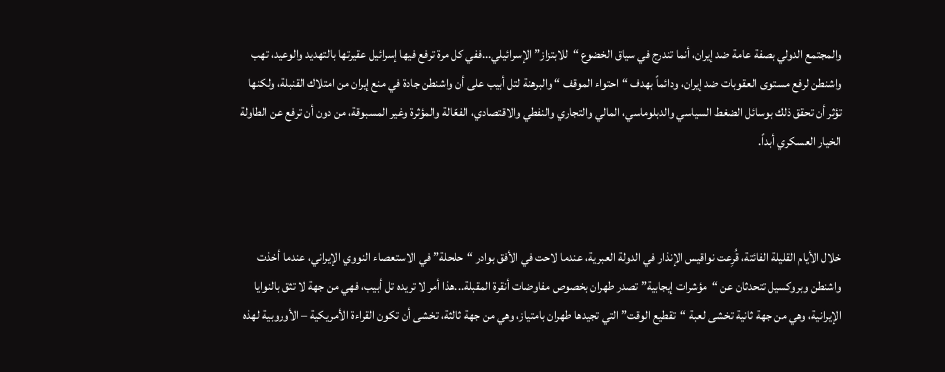والمجتمع الدولي بصفة عامة ضد إيران، أنما تندرج في سياق الخضوع “للابتزاز” الإسرائيلي...ففي كل مرة ترفع فيها إسرائيل عقيرتها بالتهديد والوعيد، تهب واشنطن لرفع مستوى العقوبات ضد إيران، ودائماً بهدف “احتواء الموقف “ والبرهنة لتل أبيب على أن واشنطن جادة في منع إيران من امتلاك القنبلة، ولكنها تؤثر أن تحقق ذلك بوسائل الضغط السياسي والدبلوماسي، المالي والتجاري والنفطي والاقتصادي، الفعّالة والمؤثرة وغير المسبوقة، من دون أن ترفع عن الطاولة الخيار العسكري أبداً.



خلال الأيام القليلة الفائتة، قُرِعت نواقيس الإنذار في الدولة العبرية، عندما لاحت في الأفق بوادر “حلحلة” في الاستعصاء النووي الإيراني، عندما أخذت واشنطن وبروكسيل تتحدثان عن “مؤشرات إيجابية” تصدر طهران بخصوص مفاوضات أنقرة المقبلة...هذا أمر لا تريده تل أبيب، فهي من جهة لا تثق بالنوايا الإيرانية، وهي من جهة ثانية تخشى لعبة “تقطيع الوقت” التي تجيدها طهران بامتياز، وهي من جهة ثالثة، تخشى أن تكون القراءة الأمريكية – الأوروبية لهذه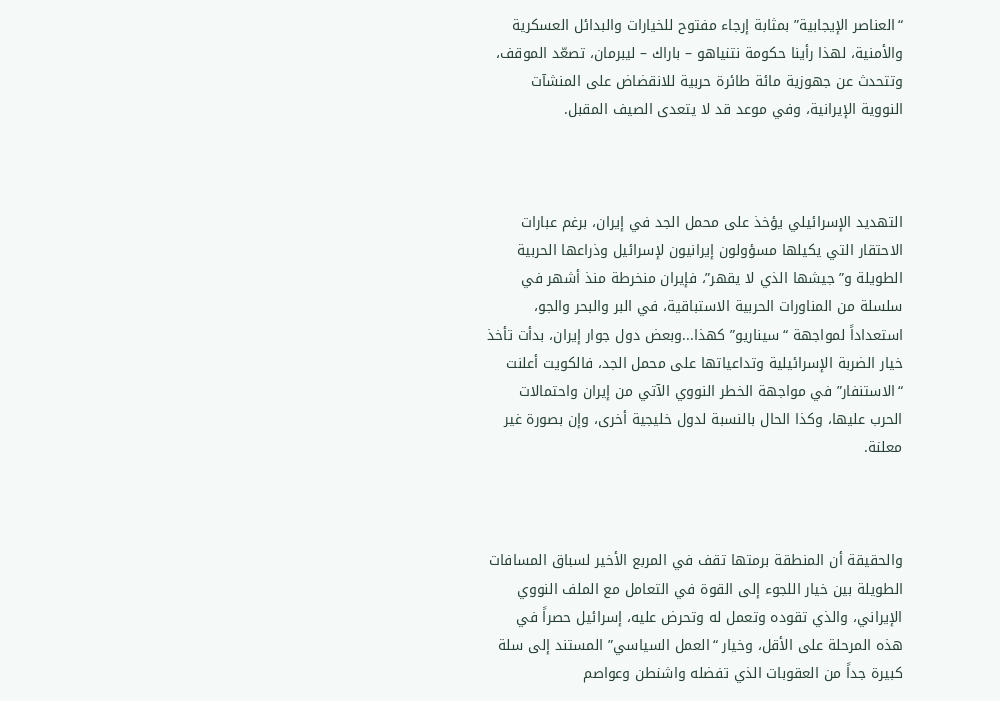“العناصر الإيجابية” بمثابة إرجاء مفتوح للخيارات والبدائل العسكرية والأمنية، لهذا رأينا حكومة نتنياهو – باراك – ليبرمان، تصعّد الموقف، وتتحدث عن جهوزية مائة طائرة حربية للانقضاض على المنشآت النووية الإيرانية، وفي موعد قد لا يتعدى الصيف المقبل.



التهديد الإسرائيلي يؤخذ على محمل الجد في إيران، برغم عبارات الاحتقار التي يكيلها مسؤولون إيرانيون لإسرائيل وذراعها الحربية الطويلة و”جيشها الذي لا يقهر”، فإيران منخرطة منذ أشهر في سلسلة من المناورات الحربية الاستباقية، في البر والبحر والجو، استعداداً لمواجهة “سيناريو” كهذا...وبعض دول جوار إيران، بدأت تأخذ خيار الضربة الإسرائيلية وتداعياتها على محمل الجد، فالكويت أعلنت “الاستنفار” في مواجهة الخطر النووي الآتي من إيران واحتمالات الحرب عليها، وكذا الحال بالنسبة لدول خليجية أخرى، وإن بصورة غير معلنة.



والحقيقة أن المنطقة برمتها تقف في المربع الأخير لسباق المسافات الطويلة بين خيار اللجوء إلى القوة في التعامل مع الملف النووي الإيراني، والذي تقوده وتعمل له وتحرض عليه، إسرائيل حصراً في هذه المرحلة على الأقل، وخيار “العمل السياسي” المستند إلى سلة كبيرة جداً من العقوبات الذي تفضله واشنطن وعواصم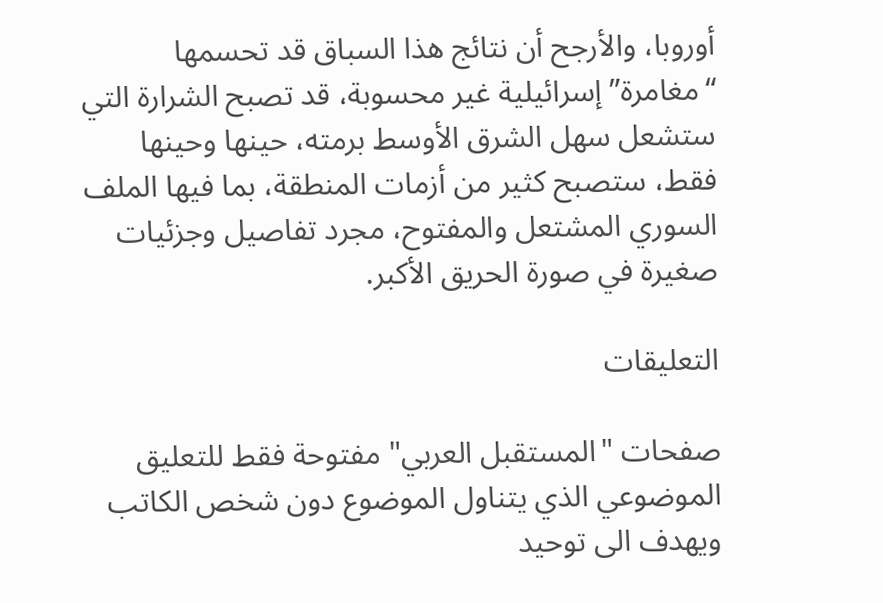أوروبا، والأرجح أن نتائج هذا السباق قد تحسمها “مغامرة” إسرائيلية غير محسوبة، قد تصبح الشرارة التي ستشعل سهل الشرق الأوسط برمته، حينها وحينها فقط، ستصبح كثير من أزمات المنطقة، بما فيها الملف السوري المشتعل والمفتوح، مجرد تفاصيل وجزئيات صغيرة في صورة الحريق الأكبر.

التعليقات

صفحات "المستقبل العربي" مفتوحة فقط للتعليق الموضوعي الذي يتناول الموضوع دون شخص الكاتب ويهدف الى توحيد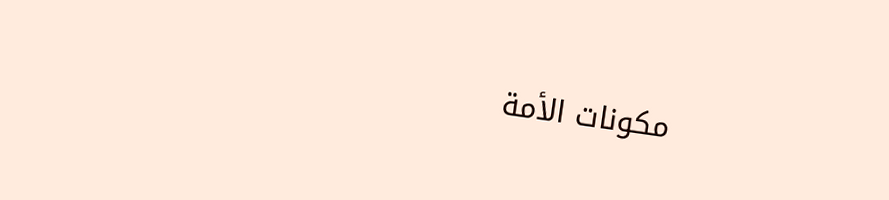مكونات الأمة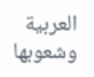العربية وشعوبها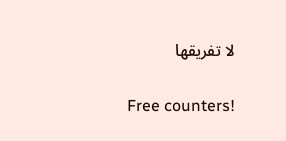لا تفريقها

Free counters!